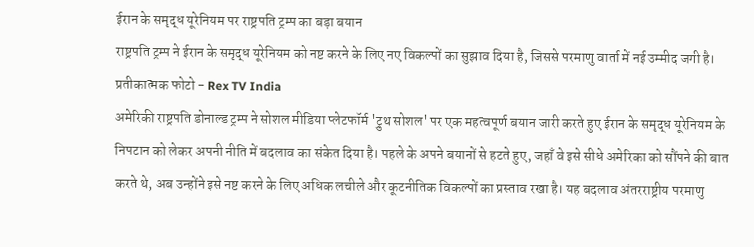ईरान के समृद्ध यूरेनियम पर राष्ट्रपति ट्रम्प का बड़ा बयान
राष्ट्रपति ट्रम्प ने ईरान के समृद्ध यूरेनियम को नष्ट करने के लिए नए विकल्पों का सुझाव दिया है, जिससे परमाणु वार्ता में नई उम्मीद जगी है।
प्रतीकात्मक फोटो - Rex TV India
अमेरिकी राष्ट्रपति डोनाल्ड ट्रम्प ने सोशल मीडिया प्लेटफॉर्म 'ट्रुथ सोशल' पर एक महत्वपूर्ण बयान जारी करते हुए ईरान के समृद्ध यूरेनियम के निपटान को लेकर अपनी नीति में बदलाव का संकेत दिया है। पहले के अपने बयानों से हटते हुए, जहाँ वे इसे सीधे अमेरिका को सौंपने की बात करते थे, अब उन्होंने इसे नष्ट करने के लिए अधिक लचीले और कूटनीतिक विकल्पों का प्रस्ताव रखा है। यह बदलाव अंतरराष्ट्रीय परमाणु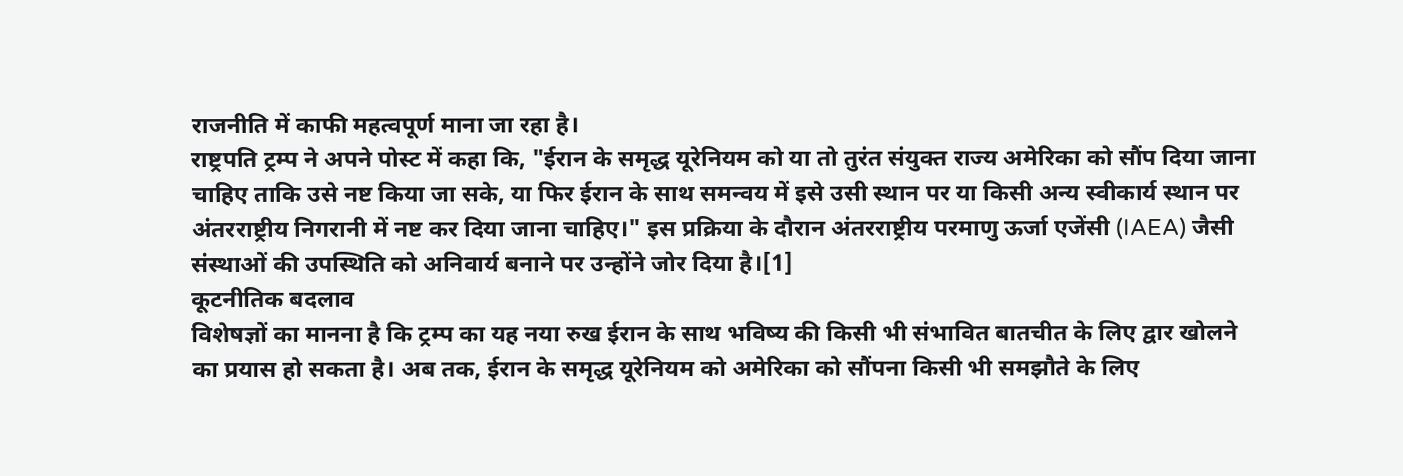राजनीति में काफी महत्वपूर्ण माना जा रहा है।
राष्ट्रपति ट्रम्प ने अपने पोस्ट में कहा कि, "ईरान के समृद्ध यूरेनियम को या तो तुरंत संयुक्त राज्य अमेरिका को सौंप दिया जाना चाहिए ताकि उसे नष्ट किया जा सके, या फिर ईरान के साथ समन्वय में इसे उसी स्थान पर या किसी अन्य स्वीकार्य स्थान पर अंतरराष्ट्रीय निगरानी में नष्ट कर दिया जाना चाहिए।" इस प्रक्रिया के दौरान अंतरराष्ट्रीय परमाणु ऊर्जा एजेंसी (IAEA) जैसी संस्थाओं की उपस्थिति को अनिवार्य बनाने पर उन्होंने जोर दिया है।[1]
कूटनीतिक बदलाव
विशेषज्ञों का मानना है कि ट्रम्प का यह नया रुख ईरान के साथ भविष्य की किसी भी संभावित बातचीत के लिए द्वार खोलने का प्रयास हो सकता है। अब तक, ईरान के समृद्ध यूरेनियम को अमेरिका को सौंपना किसी भी समझौते के लिए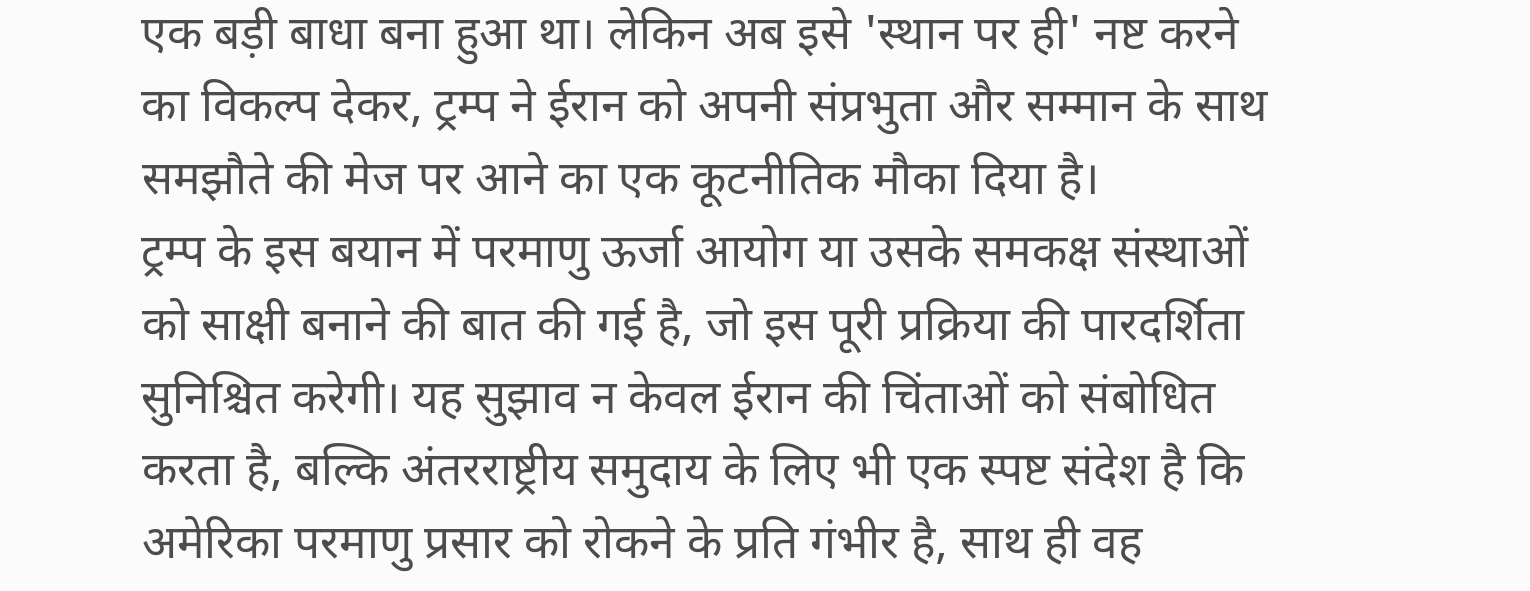एक बड़ी बाधा बना हुआ था। लेकिन अब इसे 'स्थान पर ही' नष्ट करने का विकल्प देकर, ट्रम्प ने ईरान को अपनी संप्रभुता और सम्मान के साथ समझौते की मेज पर आने का एक कूटनीतिक मौका दिया है।
ट्रम्प के इस बयान में परमाणु ऊर्जा आयोग या उसके समकक्ष संस्थाओं को साक्षी बनाने की बात की गई है, जो इस पूरी प्रक्रिया की पारदर्शिता सुनिश्चित करेगी। यह सुझाव न केवल ईरान की चिंताओं को संबोधित करता है, बल्कि अंतरराष्ट्रीय समुदाय के लिए भी एक स्पष्ट संदेश है कि अमेरिका परमाणु प्रसार को रोकने के प्रति गंभीर है, साथ ही वह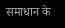समाधान के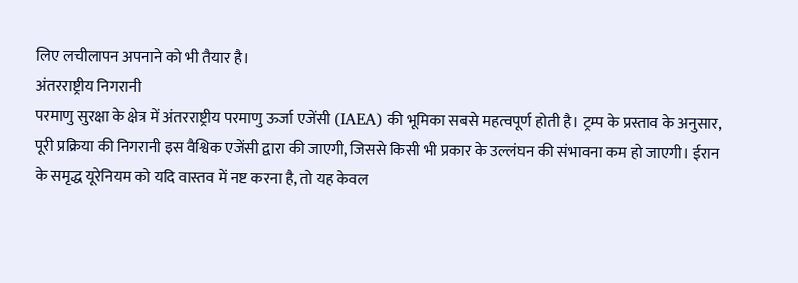लिए लचीलापन अपनाने को भी तैयार है।
अंतरराष्ट्रीय निगरानी
परमाणु सुरक्षा के क्षेत्र में अंतरराष्ट्रीय परमाणु ऊर्जा एजेंसी (IAEA) की भूमिका सबसे महत्वपूर्ण होती है। ट्रम्प के प्रस्ताव के अनुसार, पूरी प्रक्रिया की निगरानी इस वैश्विक एजेंसी द्वारा की जाएगी, जिससे किसी भी प्रकार के उल्लंघन की संभावना कम हो जाएगी। ईरान के समृद्ध यूरेनियम को यदि वास्तव में नष्ट करना है, तो यह केवल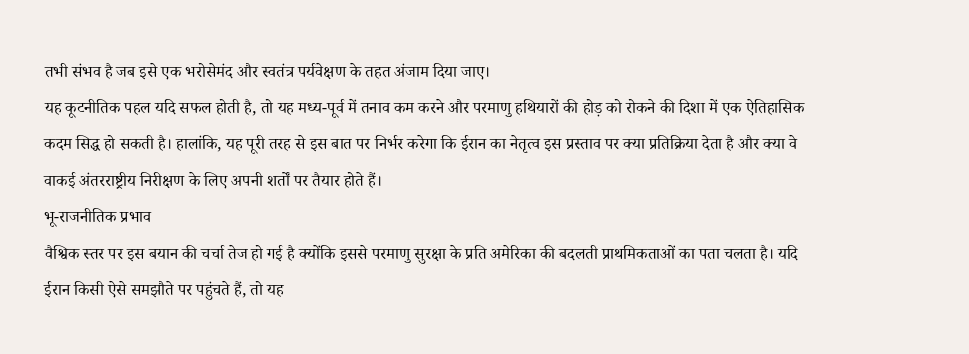तभी संभव है जब इसे एक भरोसेमंद और स्वतंत्र पर्यवेक्षण के तहत अंजाम दिया जाए।
यह कूटनीतिक पहल यदि सफल होती है, तो यह मध्य-पूर्व में तनाव कम करने और परमाणु हथियारों की होड़ को रोकने की दिशा में एक ऐतिहासिक कदम सिद्ध हो सकती है। हालांकि, यह पूरी तरह से इस बात पर निर्भर करेगा कि ईरान का नेतृत्व इस प्रस्ताव पर क्या प्रतिक्रिया देता है और क्या वे वाकई अंतरराष्ट्रीय निरीक्षण के लिए अपनी शर्तों पर तैयार होते हैं।
भू-राजनीतिक प्रभाव
वैश्विक स्तर पर इस बयान की चर्चा तेज हो गई है क्योंकि इससे परमाणु सुरक्षा के प्रति अमेरिका की बदलती प्राथमिकताओं का पता चलता है। यदि ईरान किसी ऐसे समझौते पर पहुंचते हैं, तो यह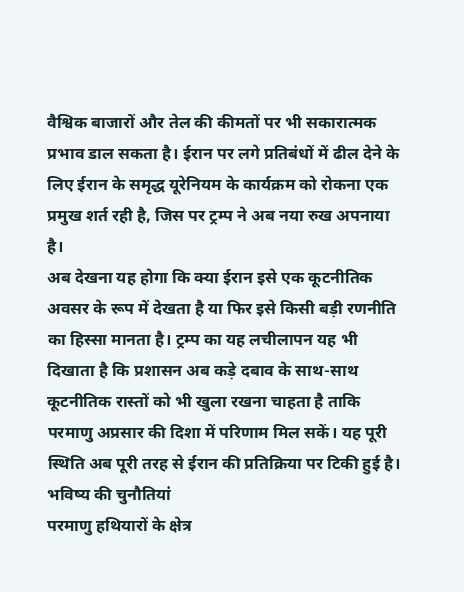वैश्विक बाजारों और तेल की कीमतों पर भी सकारात्मक प्रभाव डाल सकता है। ईरान पर लगे प्रतिबंधों में ढील देने के लिए ईरान के समृद्ध यूरेनियम के कार्यक्रम को रोकना एक प्रमुख शर्त रही है, जिस पर ट्रम्प ने अब नया रुख अपनाया है।
अब देखना यह होगा कि क्या ईरान इसे एक कूटनीतिक अवसर के रूप में देखता है या फिर इसे किसी बड़ी रणनीति का हिस्सा मानता है। ट्रम्प का यह लचीलापन यह भी दिखाता है कि प्रशासन अब कड़े दबाव के साथ-साथ कूटनीतिक रास्तों को भी खुला रखना चाहता है ताकि परमाणु अप्रसार की दिशा में परिणाम मिल सकें। यह पूरी स्थिति अब पूरी तरह से ईरान की प्रतिक्रिया पर टिकी हुई है।
भविष्य की चुनौतियां
परमाणु हथियारों के क्षेत्र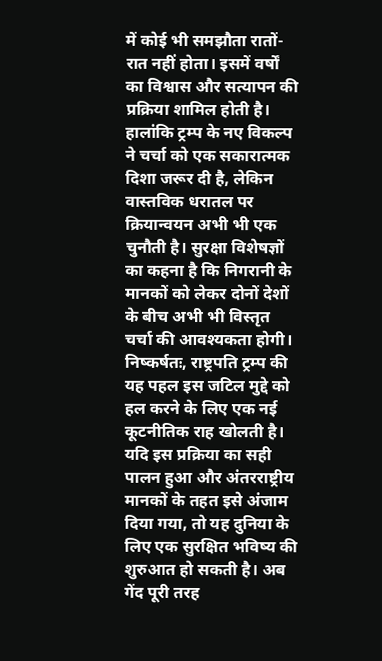में कोई भी समझौता रातों-रात नहीं होता। इसमें वर्षों का विश्वास और सत्यापन की प्रक्रिया शामिल होती है। हालांकि ट्रम्प के नए विकल्प ने चर्चा को एक सकारात्मक दिशा जरूर दी है, लेकिन वास्तविक धरातल पर क्रियान्वयन अभी भी एक चुनौती है। सुरक्षा विशेषज्ञों का कहना है कि निगरानी के मानकों को लेकर दोनों देशों के बीच अभी भी विस्तृत चर्चा की आवश्यकता होगी।
निष्कर्षतः, राष्ट्रपति ट्रम्प की यह पहल इस जटिल मुद्दे को हल करने के लिए एक नई कूटनीतिक राह खोलती है। यदि इस प्रक्रिया का सही पालन हुआ और अंतरराष्ट्रीय मानकों के तहत इसे अंजाम दिया गया, तो यह दुनिया के लिए एक सुरक्षित भविष्य की शुरुआत हो सकती है। अब गेंद पूरी तरह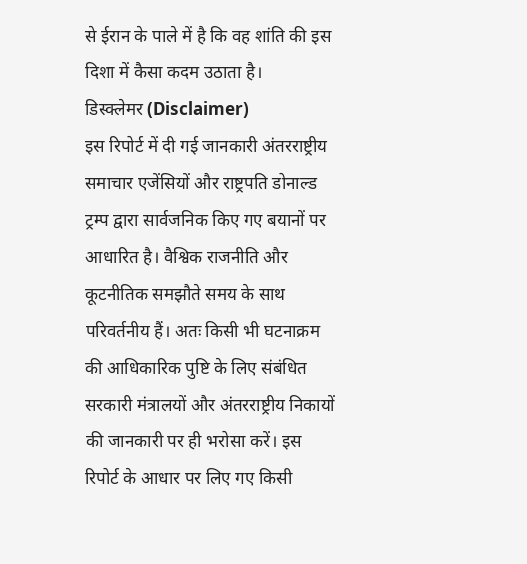से ईरान के पाले में है कि वह शांति की इस दिशा में कैसा कदम उठाता है।
डिस्क्लेमर (Disclaimer)
इस रिपोर्ट में दी गई जानकारी अंतरराष्ट्रीय समाचार एजेंसियों और राष्ट्रपति डोनाल्ड ट्रम्प द्वारा सार्वजनिक किए गए बयानों पर आधारित है। वैश्विक राजनीति और कूटनीतिक समझौते समय के साथ परिवर्तनीय हैं। अतः किसी भी घटनाक्रम की आधिकारिक पुष्टि के लिए संबंधित सरकारी मंत्रालयों और अंतरराष्ट्रीय निकायों की जानकारी पर ही भरोसा करें। इस रिपोर्ट के आधार पर लिए गए किसी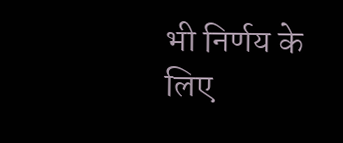भी निर्णय के लिए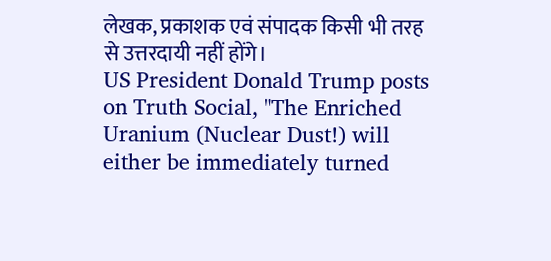लेखक, प्रकाशक एवं संपादक किसी भी तरह से उत्तरदायी नहीं होंगे।
US President Donald Trump posts on Truth Social, "The Enriched Uranium (Nuclear Dust!) will either be immediately turned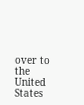over to the United States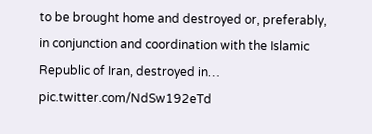to be brought home and destroyed or, preferably, in conjunction and coordination with the Islamic Republic of Iran, destroyed in… pic.twitter.com/NdSw192eTd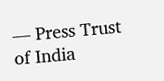— Press Trust of India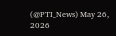(@PTI_News) May 26, 2026